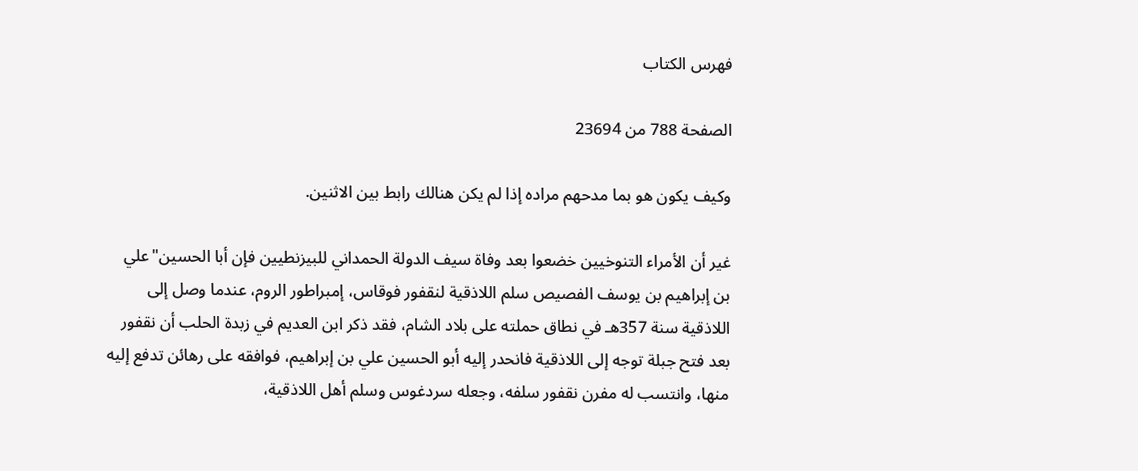فهرس الكتاب

الصفحة 788 من 23694

وكيف يكون هو بما مدحهم مراده إذا لم يكن هنالك رابط بين الاثنين.

غير أن الأمراء التنوخيين خضعوا بعد وفاة سيف الدولة الحمداني للبيزنطيين فإن أبا الحسين"علي بن إبراهيم بن يوسف الفصيص سلم اللاذقية لنقفور فوقاس، إمبراطور الروم، عندما وصل إلى اللاذقية سنة 357هـ في نطاق حملته على بلاد الشام، فقد ذكر ابن العديم في زبدة الحلب أن نقفور بعد فتح جبلة توجه إلى اللاذقية فانحدر إليه أبو الحسين علي بن إبراهيم، فوافقه على رهائن تدفع إليه منها، وانتسب له مفرن نقفور سلفه، وجعله سردغوس وسلم أهل اللاذقية،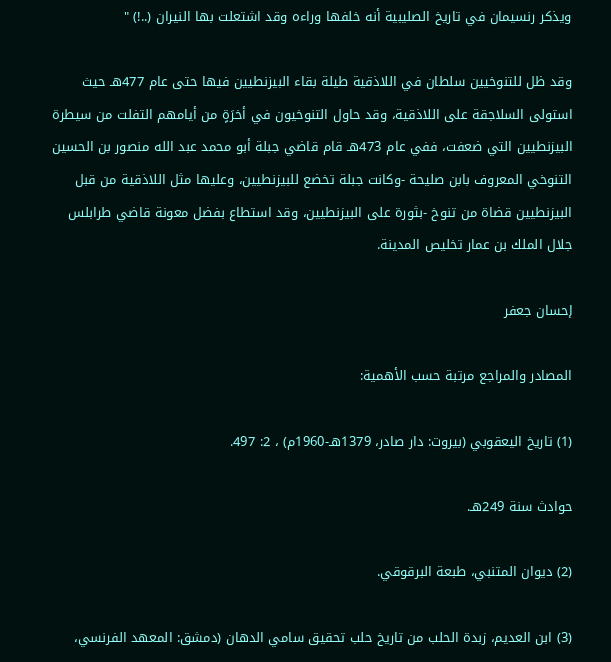ويذكر رنسيمان في تاريخ الصليبية أنه خلفها وراءه وقد اشتعلت بها النيران (..!) "

وقد ظل للتنوخيين سلطان في اللاذقية طيلة بقاء البيزنطيين فيها حتى عام 477هـ حيث استولى السلاجقة على اللاذقية، وقد حاول التنوخيون في أخرَةٍ من أيامهم التفلت من سيطرة البيزنطيين التي ضعفت، ففي عام 473هـ قام قاضي جبلة أبو محمد عبد الله منصور بن الحسين التنوخي المعروف بابن صليحة -وكانت جبلة تخضع للبيزنطيين، وعليها مثل اللاذقية من قبل البيزنطيين قضاة من تنوخ -بثورة على البيزنطيين، وقد استطاع بفضل معونة قاضي طرابلس جلال الملك بن عمار تخليص المدينة.

إحسان جعفر

المصادر والمراجع مرتبة حسب الأهمية:

(1) تاريخ اليعقوبي (بيروت: دار صادر، 1379هـ-1960م) ، 2: 497.

حوادث سنة 249هـ.

(2) ديوان المتنبي، طبعة البرقوقي.

(3) ابن العديم، زبدة الحلب من تاريخ حلب تحقيق سامي الدهان (دمشق: المعهد الفرنسي،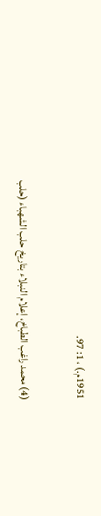1951م.) ، 1: 97.

(4) محمد راغب الطباخ، إعلام النبلاء بتاريخ حلب الشهباء (حلب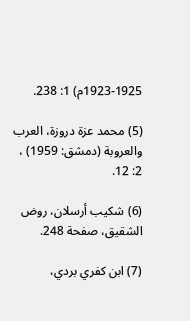1923-1925م) 1: 238.

(5) محمد عزة دروزة، العرب والعروبة (دمشق: 1959) ، 2: 12.

(6) شكيب أرسلان، روض الشقيق، صفحة 248.

(7) ابن كفري بردي،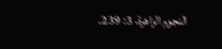النجوم الزاهرة، 3: 239.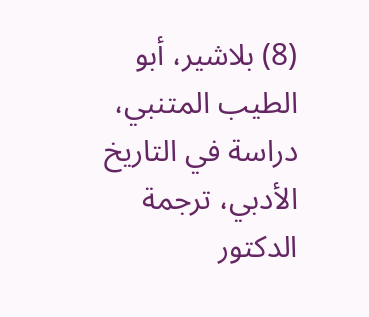(8) بلاشير، أبو الطيب المتنبي، دراسة في التاريخ الأدبي، ترجمة الدكتور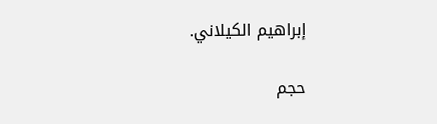إبراهيم الكيلاني.

حجم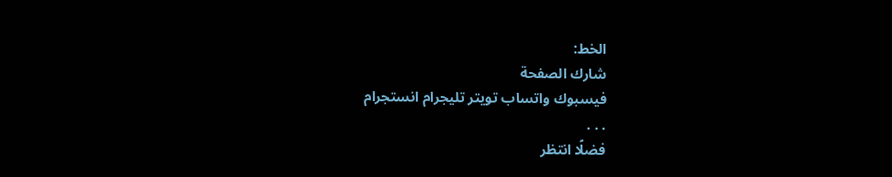الخط:
شارك الصفحة
فيسبوك واتساب تويتر تليجرام انستجرام
. . .
فضلًا انتظر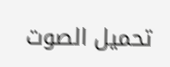تحميل الصوت